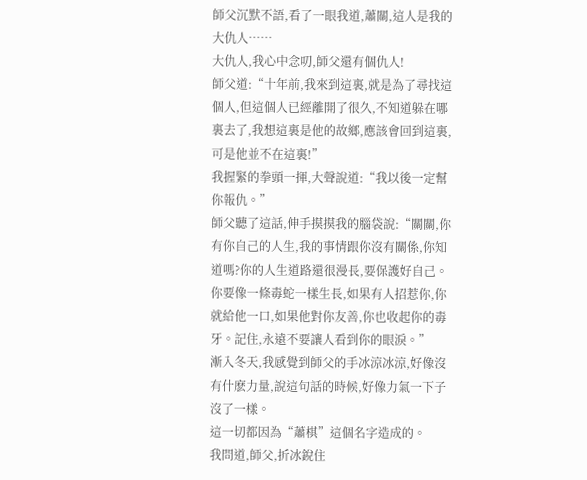師父沉默不語,看了一眼我道,蕭關,這人是我的大仇人……
大仇人,我心中念叨,師父還有個仇人!
師父道:“十年前,我來到這裏,就是為了尋找這個人,但這個人已經離開了很久,不知道躲在哪裏去了,我想這裏是他的故鄉,應該會回到這裏,可是他並不在這裏!”
我握緊的拳頭一揮,大聲說道:“我以後一定幫你報仇。”
師父聽了這話,伸手摸摸我的腦袋說:“關關,你有你自己的人生,我的事情跟你沒有關係,你知道嗎?你的人生道路還很漫長,要保護好自己。你要像一條毒蛇一樣生長,如果有人招惹你,你就給他一口,如果他對你友善,你也收起你的毒牙。記住,永遠不要讓人看到你的眼淚。”
漸入冬天,我感覺到師父的手冰涼冰涼,好像沒有什麽力量,說這句話的時候,好像力氣一下子沒了一樣。
這一切都因為“蕭棋”這個名字造成的。
我問道,師父,折冰銳住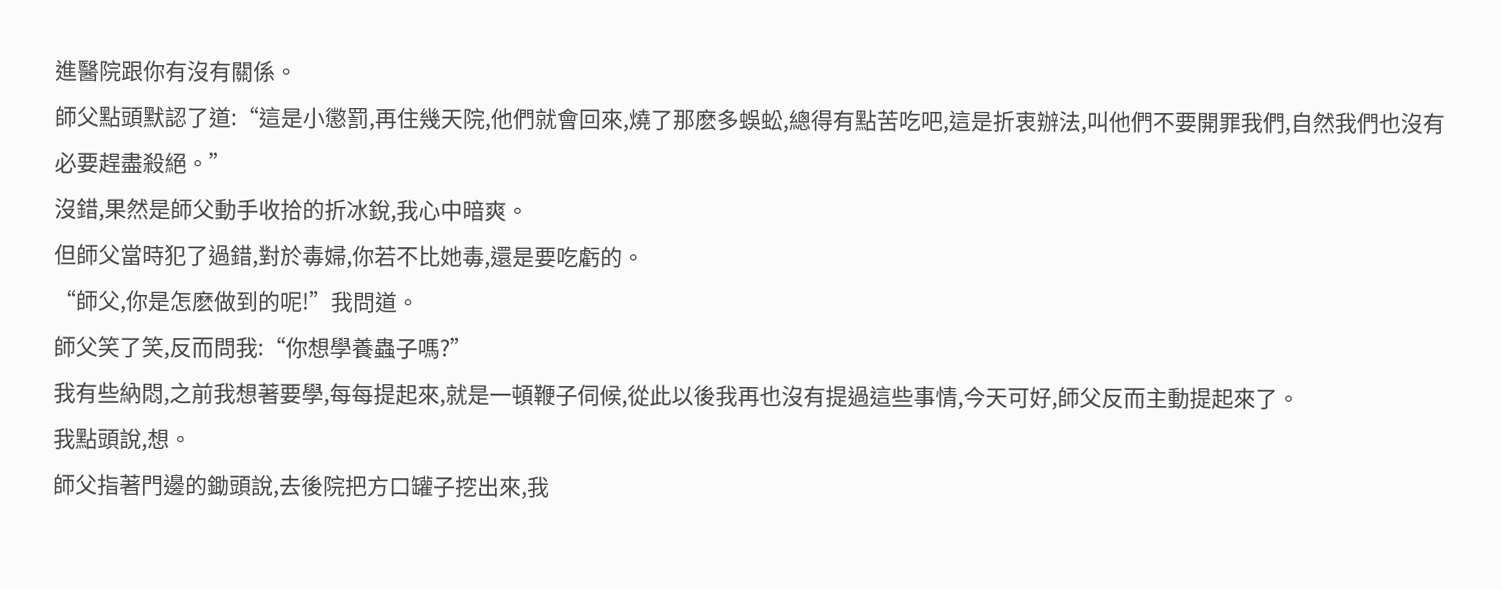進醫院跟你有沒有關係。
師父點頭默認了道:“這是小懲罰,再住幾天院,他們就會回來,燒了那麽多蜈蚣,總得有點苦吃吧,這是折衷辦法,叫他們不要開罪我們,自然我們也沒有必要趕盡殺絕。”
沒錯,果然是師父動手收拾的折冰銳,我心中暗爽。
但師父當時犯了過錯,對於毒婦,你若不比她毒,還是要吃虧的。
“師父,你是怎麽做到的呢!”我問道。
師父笑了笑,反而問我:“你想學養蟲子嗎?”
我有些納悶,之前我想著要學,每每提起來,就是一頓鞭子伺候,從此以後我再也沒有提過這些事情,今天可好,師父反而主動提起來了。
我點頭說,想。
師父指著門邊的鋤頭說,去後院把方口罐子挖出來,我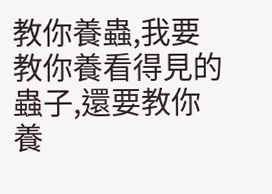教你養蟲,我要教你養看得見的蟲子,還要教你養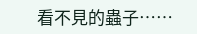看不見的蟲子……